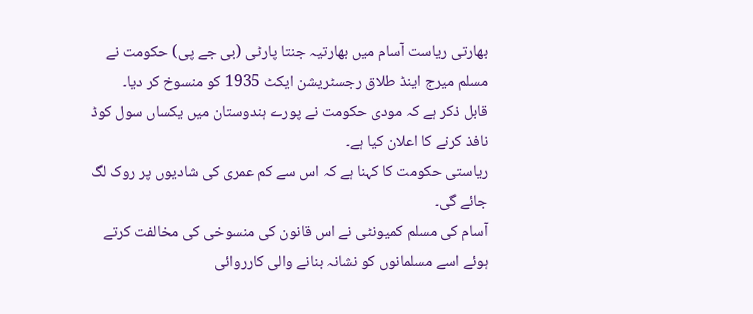بھارتی ریاست آسام میں بھارتیہ جنتا پارٹی (بی جے پی) حکومت نے مسلم میرج اینڈ طلاق رجسٹریشن ایکٹ 1935 کو منسوخ کر دیا۔
قابل ذکر ہے کہ مودی حکومت نے پورے ہندوستان میں یکساں سول کوڈ نافذ کرنے کا اعلان کیا ہے۔
ریاستی حکومت کا کہنا ہے کہ اس سے کم عمری کی شادیوں پر روک لگ جائے گی۔
آسام کی مسلم کمیونٹی نے اس قانون کی منسوخی کی مخالفت کرتے ہوئے اسے مسلمانوں کو نشانہ بنانے والی کارروائی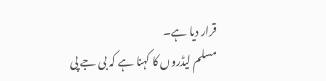قرار دیا ہے۔
مسلم لیڈروں کا کہنا ہے کہ بی جے پی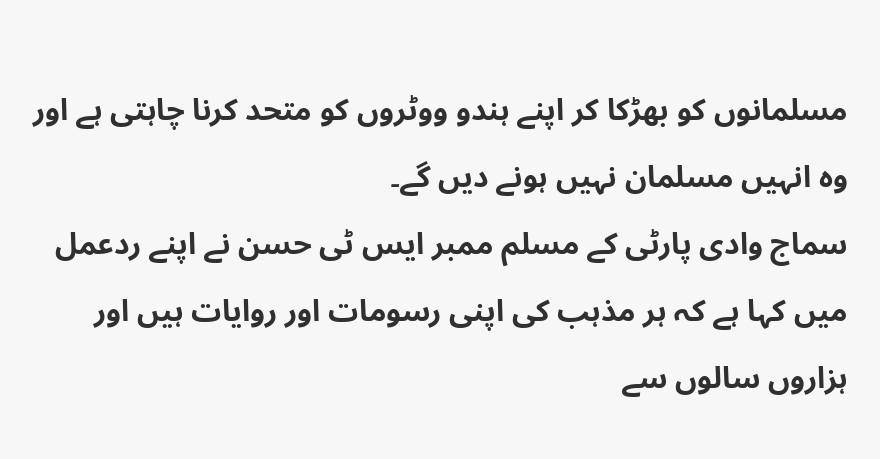مسلمانوں کو بھڑکا کر اپنے ہندو ووٹروں کو متحد کرنا چاہتی ہے اور وہ انہیں مسلمان نہیں ہونے دیں گے۔
سماج وادی پارٹی کے مسلم ممبر ایس ٹی حسن نے اپنے ردعمل میں کہا ہے کہ ہر مذہب کی اپنی رسومات اور روایات ہیں اور ہزاروں سالوں سے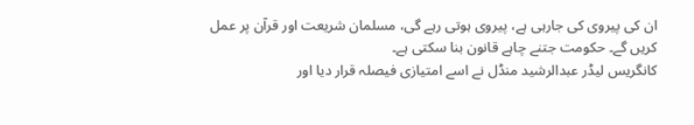ان کی پیروی کی جارہی ہے، پیروی ہوتی رہے گی، مسلمان شریعت اور قرآن پر عمل کریں گے۔ حکومت جتنے چاہے قانون بنا سکتی ہے۔
کانگریس لیڈر عبدالرشید منڈل نے اسے امتیازی فیصلہ قرار دیا اور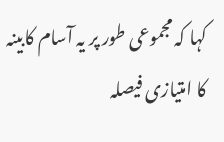کہا کہ مجموعی طور پر یہ آسام کابینہ کا امتیازی فیصلہ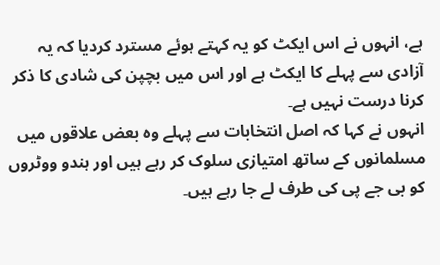ہے، انہوں نے اس ایکٹ کو یہ کہتے ہوئے مسترد کردیا کہ یہ آزادی سے پہلے کا ایکٹ ہے اور اس میں بچپن کی شادی کا ذکر کرنا درست نہیں ہے۔
انہوں نے کہا کہ اصل انتخابات سے پہلے وہ بعض علاقوں میں مسلمانوں کے ساتھ امتیازی سلوک کر رہے ہیں اور ہندو ووٹروں کو بی جے پی کی طرف لے جا رہے ہیں۔